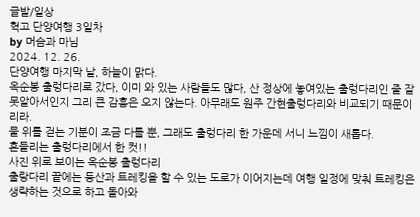글밭/일상
혁고 단양여행 3일차
by 머슴과 마님
2024. 12. 26.
단양여행 마지막 날, 하늘이 맑다.
옥순봉 출렁다리로 갔다, 이미 와 있는 사람들도 많다, 산 정상에 놓여있는 출렁다리인 줄 잘못알아서인지 그리 큰 감흥은 오지 않는다. 아무래도 원주 간현출렁다리와 비교되기 때문이리라.
물 위를 걷는 기분이 조금 다를 뿐, 그래도 출렁다리 한 가운데 서니 느낌이 새롭다.
흔들리는 출렁다리에서 한 컷!!
사진 위로 보이는 옥순봉 출렁다리
출랑다리 끝에는 등산과 트레킹을 할 수 있는 도로가 이어지는데 여행 일정에 맞춰 트레킹은 생략하는 것으로 하고 돌아와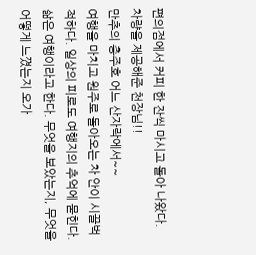편의점에서 커피 한 잔씩 마시고 돌아 나왔다.
차량을 제공해준 천장님!!
만추의 충주호 어느 산자락에서~~
여행을 마치고 원주로 돌아오는 차 안이 시끌벅적하다. 일상의 피로도 여행지의 추억에 묻힌다.
삶은 여행이라고 한다. 무엇을 보았는지, 무엇을 어떻게 느꼈는지 오가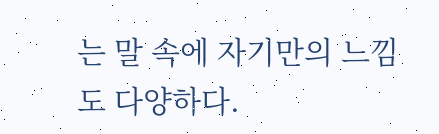는 말 속에 자기만의 느낌도 다양하다.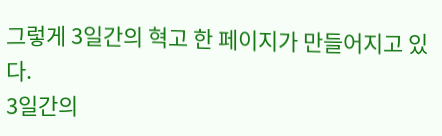그렇게 3일간의 혁고 한 페이지가 만들어지고 있다.
3일간의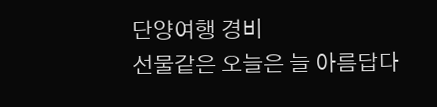단양여행 경비
선물같은 오늘은 늘 아름답다